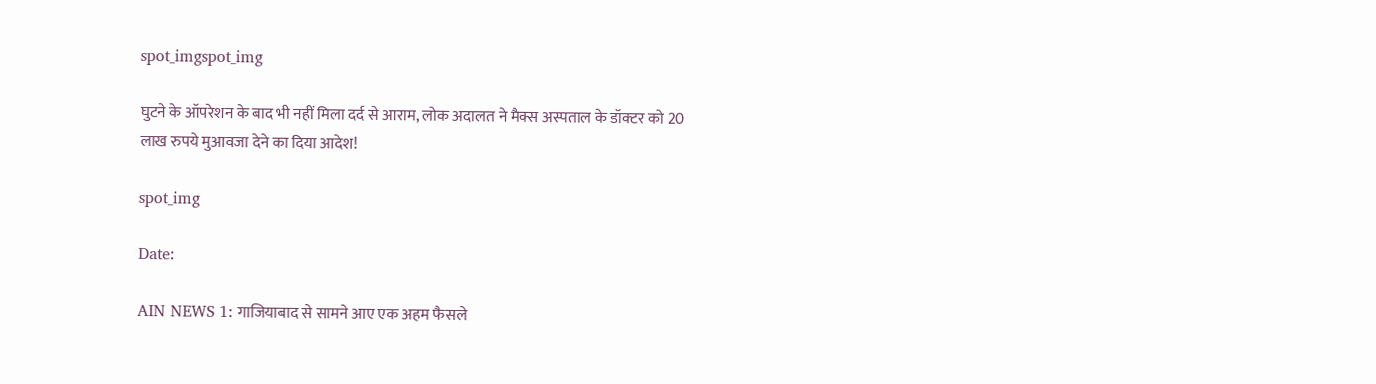spot_imgspot_img

घुटने के ऑपरेशन के बाद भी नहीं मिला दर्द से आराम, लोक अदालत ने मैक्स अस्पताल के डॉक्टर को 20 लाख रुपये मुआवजा देने का दिया आदेश!

spot_img

Date:

AIN NEWS 1: गाजियाबाद से सामने आए एक अहम फैसले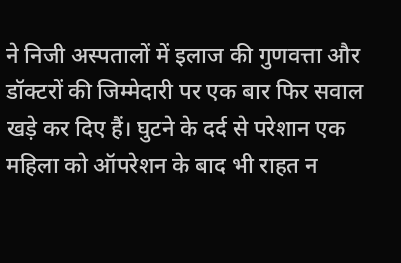ने निजी अस्पतालों में इलाज की गुणवत्ता और डॉक्टरों की जिम्मेदारी पर एक बार फिर सवाल खड़े कर दिए हैं। घुटने के दर्द से परेशान एक महिला को ऑपरेशन के बाद भी राहत न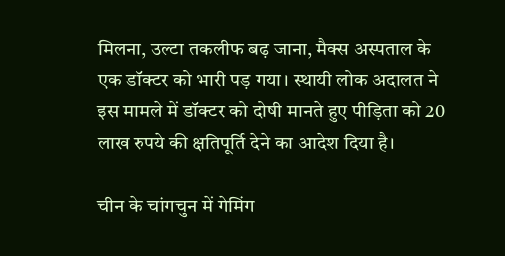मिलना, उल्टा तकलीफ बढ़ जाना, मैक्स अस्पताल के एक डॉक्टर को भारी पड़ गया। स्थायी लोक अदालत ने इस मामले में डॉक्टर को दोषी मानते हुए पीड़िता को 20 लाख रुपये की क्षतिपूर्ति देने का आदेश दिया है।

चीन के चांगचुन में गेमिंग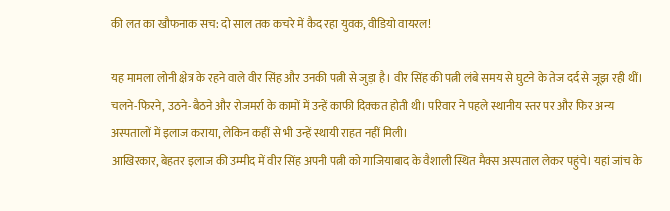की लत का खौफनाक सच: दो साल तक कचरे में कैद रहा युवक, वीडियो वायरल!

यह मामला लोनी क्षेत्र के रहने वाले वीर सिंह और उनकी पत्नी से जुड़ा है। वीर सिंह की पत्नी लंबे समय से घुटने के तेज दर्द से जूझ रही थीं। चलने-फिरने, उठने-बैठने और रोजमर्रा के कामों में उन्हें काफी दिक्कत होती थी। परिवार ने पहले स्थानीय स्तर पर और फिर अन्य अस्पतालों में इलाज कराया, लेकिन कहीं से भी उन्हें स्थायी राहत नहीं मिली।
आखिरकार, बेहतर इलाज की उम्मीद में वीर सिंह अपनी पत्नी को गाजियाबाद के वैशाली स्थित मैक्स अस्पताल लेकर पहुंचे। यहां जांच के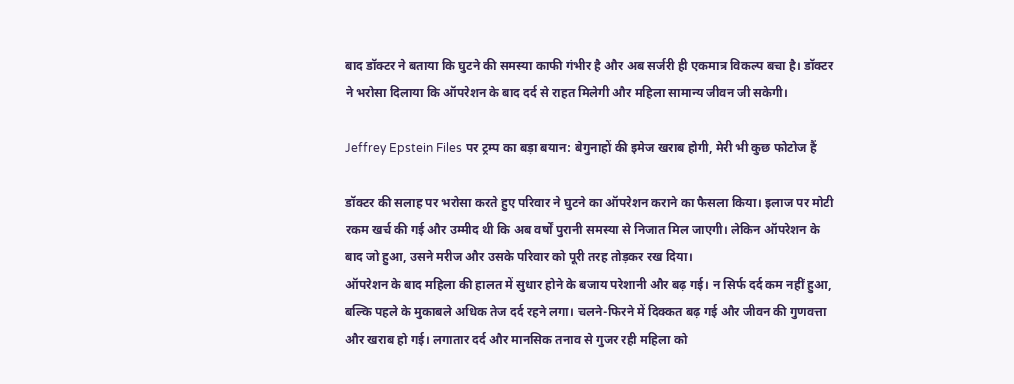बाद डॉक्टर ने बताया कि घुटने की समस्या काफी गंभीर है और अब सर्जरी ही एकमात्र विकल्प बचा है। डॉक्टर ने भरोसा दिलाया कि ऑपरेशन के बाद दर्द से राहत मिलेगी और महिला सामान्य जीवन जी सकेगी।

Jeffrey Epstein Files पर ट्रम्प का बड़ा बयान: बेगुनाहों की इमेज खराब होगी, मेरी भी कुछ फोटोज हैं

डॉक्टर की सलाह पर भरोसा करते हुए परिवार ने घुटने का ऑपरेशन कराने का फैसला किया। इलाज पर मोटी रकम खर्च की गई और उम्मीद थी कि अब वर्षों पुरानी समस्या से निजात मिल जाएगी। लेकिन ऑपरेशन के बाद जो हुआ, उसने मरीज और उसके परिवार को पूरी तरह तोड़कर रख दिया।
ऑपरेशन के बाद महिला की हालत में सुधार होने के बजाय परेशानी और बढ़ गई। न सिर्फ दर्द कम नहीं हुआ, बल्कि पहले के मुकाबले अधिक तेज दर्द रहने लगा। चलने-फिरने में दिक्कत बढ़ गई और जीवन की गुणवत्ता और खराब हो गई। लगातार दर्द और मानसिक तनाव से गुजर रही महिला को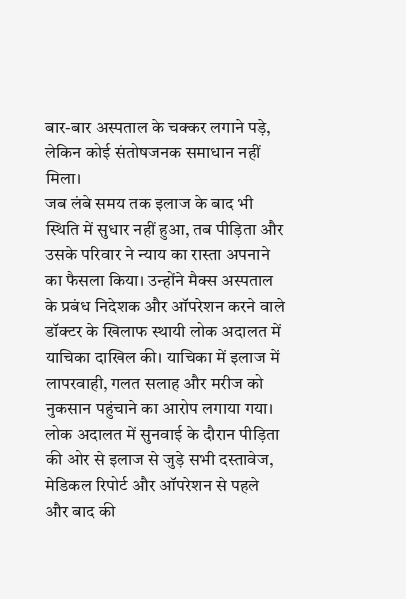बार-बार अस्पताल के चक्कर लगाने पड़े, लेकिन कोई संतोषजनक समाधान नहीं मिला।
जब लंबे समय तक इलाज के बाद भी स्थिति में सुधार नहीं हुआ, तब पीड़िता और उसके परिवार ने न्याय का रास्ता अपनाने का फैसला किया। उन्होंने मैक्स अस्पताल के प्रबंध निदेशक और ऑपरेशन करने वाले डॉक्टर के खिलाफ स्थायी लोक अदालत में याचिका दाखिल की। याचिका में इलाज में लापरवाही, गलत सलाह और मरीज को नुकसान पहुंचाने का आरोप लगाया गया।
लोक अदालत में सुनवाई के दौरान पीड़िता की ओर से इलाज से जुड़े सभी दस्तावेज, मेडिकल रिपोर्ट और ऑपरेशन से पहले और बाद की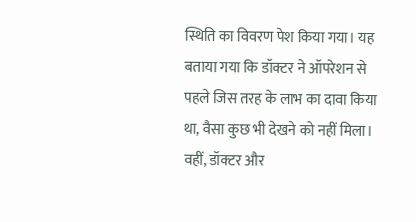स्थिति का विवरण पेश किया गया। यह बताया गया कि डॉक्टर ने ऑपरेशन से पहले जिस तरह के लाभ का दावा किया था, वैसा कुछ भी देखने को नहीं मिला।
वहीं, डॉक्टर और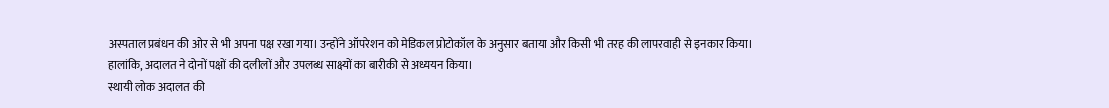अस्पताल प्रबंधन की ओर से भी अपना पक्ष रखा गया। उन्होंने ऑपरेशन को मेडिकल प्रोटोकॉल के अनुसार बताया और किसी भी तरह की लापरवाही से इनकार किया। हालांकि, अदालत ने दोनों पक्षों की दलीलों और उपलब्ध साक्ष्यों का बारीकी से अध्ययन किया।
स्थायी लोक अदालत की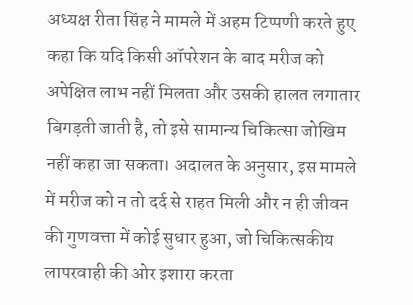अध्यक्ष रीता सिंह ने मामले में अहम टिप्पणी करते हुए कहा कि यदि किसी ऑपरेशन के बाद मरीज को अपेक्षित लाभ नहीं मिलता और उसकी हालत लगातार बिगड़ती जाती है, तो इसे सामान्य चिकित्सा जोखिम नहीं कहा जा सकता। अदालत के अनुसार, इस मामले में मरीज को न तो दर्द से राहत मिली और न ही जीवन की गुणवत्ता में कोई सुधार हुआ, जो चिकित्सकीय लापरवाही की ओर इशारा करता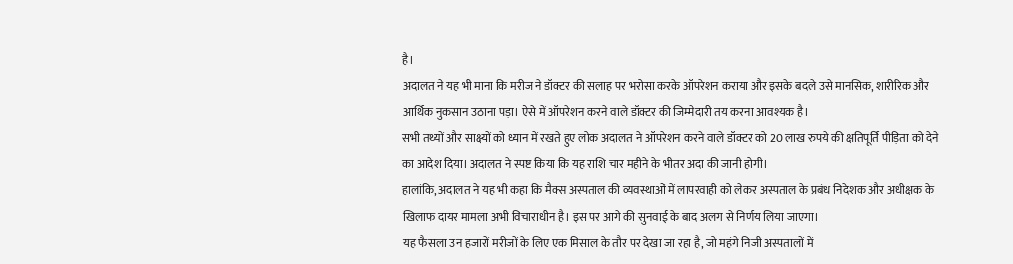है।
अदालत ने यह भी माना कि मरीज ने डॉक्टर की सलाह पर भरोसा करके ऑपरेशन कराया और इसके बदले उसे मानसिक, शारीरिक और आर्थिक नुकसान उठाना पड़ा। ऐसे में ऑपरेशन करने वाले डॉक्टर की जिम्मेदारी तय करना आवश्यक है।
सभी तथ्यों और साक्ष्यों को ध्यान में रखते हुए लोक अदालत ने ऑपरेशन करने वाले डॉक्टर को 20 लाख रुपये की क्षतिपूर्ति पीड़िता को देने का आदेश दिया। अदालत ने स्पष्ट किया कि यह राशि चार महीने के भीतर अदा की जानी होगी।
हालांकि, अदालत ने यह भी कहा कि मैक्स अस्पताल की व्यवस्थाओं में लापरवाही को लेकर अस्पताल के प्रबंध निदेशक और अधीक्षक के खिलाफ दायर मामला अभी विचाराधीन है। इस पर आगे की सुनवाई के बाद अलग से निर्णय लिया जाएगा।
यह फैसला उन हजारों मरीजों के लिए एक मिसाल के तौर पर देखा जा रहा है, जो महंगे निजी अस्पतालों में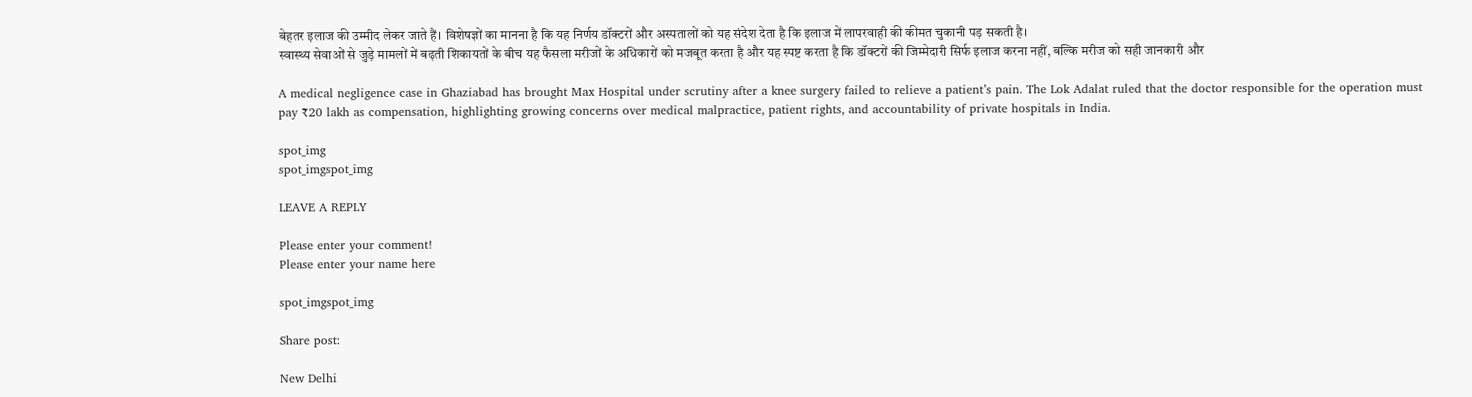बेहतर इलाज की उम्मीद लेकर जाते हैं। विशेषज्ञों का मानना है कि यह निर्णय डॉक्टरों और अस्पतालों को यह संदेश देता है कि इलाज में लापरवाही की कीमत चुकानी पड़ सकती है।
स्वास्थ्य सेवाओं से जुड़े मामलों में बढ़ती शिकायतों के बीच यह फैसला मरीजों के अधिकारों को मजबूत करता है और यह स्पष्ट करता है कि डॉक्टरों की जिम्मेदारी सिर्फ इलाज करना नहीं, बल्कि मरीज को सही जानकारी और

A medical negligence case in Ghaziabad has brought Max Hospital under scrutiny after a knee surgery failed to relieve a patient’s pain. The Lok Adalat ruled that the doctor responsible for the operation must pay ₹20 lakh as compensation, highlighting growing concerns over medical malpractice, patient rights, and accountability of private hospitals in India.

spot_img
spot_imgspot_img

LEAVE A REPLY

Please enter your comment!
Please enter your name here

spot_imgspot_img

Share post:

New Delhi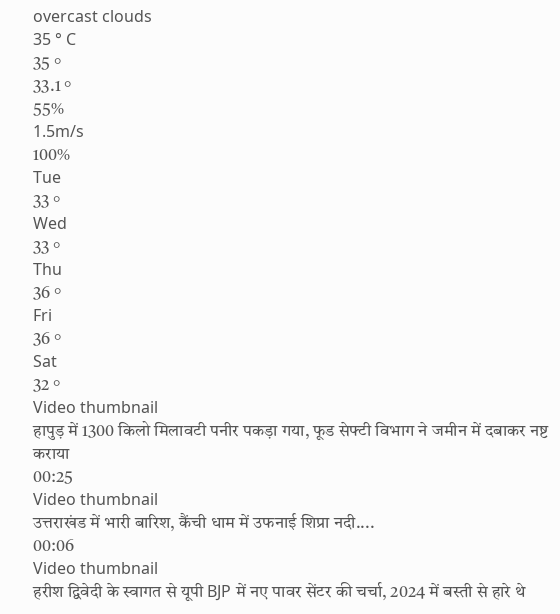overcast clouds
35 ° C
35 °
33.1 °
55%
1.5m/s
100%
Tue
33 °
Wed
33 °
Thu
36 °
Fri
36 °
Sat
32 °
Video thumbnail
हापुड़ में 1300 किलो मिलावटी पनीर पकड़ा गया, फूड सेफ्टी विभाग ने जमीन में दबाकर नष्ट कराया
00:25
Video thumbnail
उत्तराखंड में भारी बारिश, कैंची धाम में उफनाई शिप्रा नदी....
00:06
Video thumbnail
हरीश द्विवेदी के स्वागत से यूपी BJP में नए पावर सेंटर की चर्चा, 2024 में बस्ती से हारे थे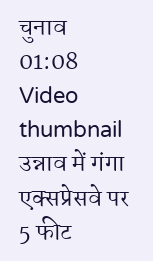चुनाव
01:08
Video thumbnail
उन्नाव में गंगा एक्सप्रेसवे पर 5 फीट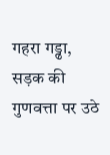गहरा गड्ढा, सड़क की गुणवत्ता पर उठे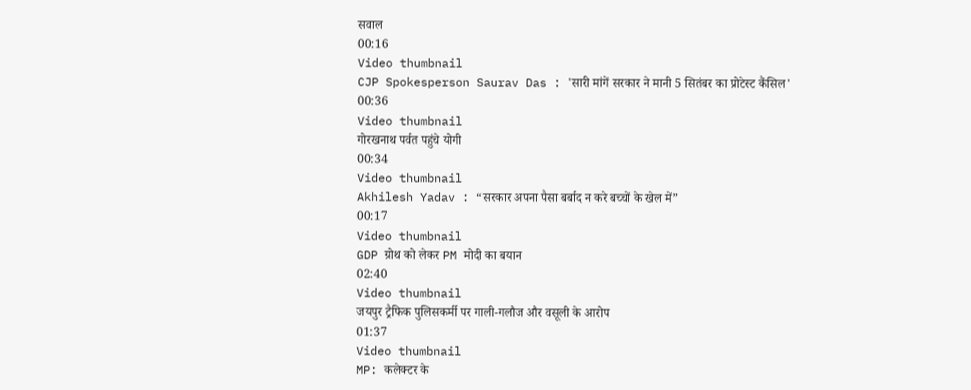सवाल
00:16
Video thumbnail
CJP Spokesperson Saurav Das : 'सारी मांगें सरकार ने मानी 5 सितंबर का प्रोटेस्ट कैंसिल'
00:36
Video thumbnail
गोरखनाथ पर्वत पहुंचे योगी
00:34
Video thumbnail
Akhilesh Yadav : “सरकार अपना पैसा बर्बाद न करे बच्चों के खेल में”
00:17
Video thumbnail
GDP ग्रोथ को लेकर PM मोदी का बयान
02:40
Video thumbnail
जयपुर ट्रैफिक पुलिसकर्मी पर गाली-गलौज और वसूली के आरोप
01:37
Video thumbnail
MP: कलेक्टर के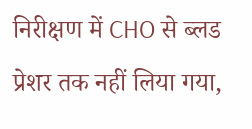निरीक्षण में CHO से ब्लड प्रेशर तक नहीं लिया गया,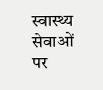स्वास्थ्य सेवाओं पर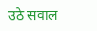उठे सवाल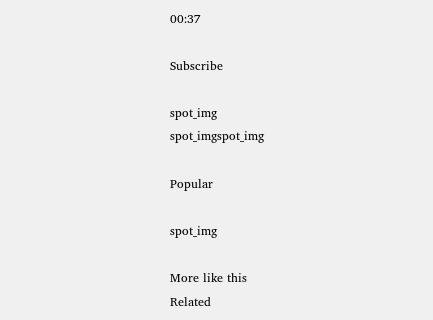00:37

Subscribe

spot_img
spot_imgspot_img

Popular

spot_img

More like this
Related